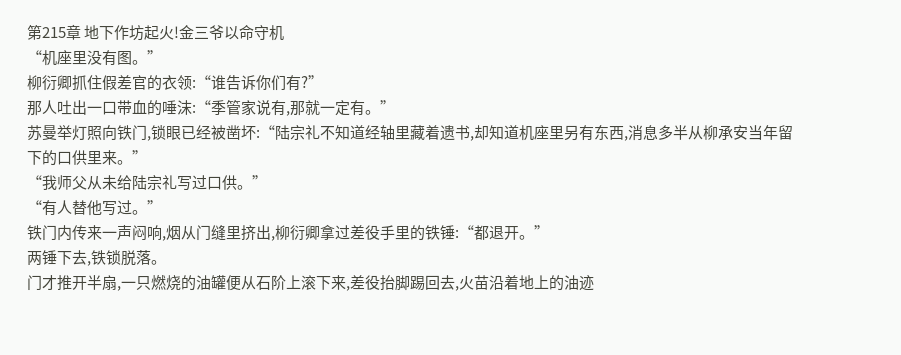第215章 地下作坊起火!金三爷以命守机
“机座里没有图。”
柳衍卿抓住假差官的衣领:“谁告诉你们有?”
那人吐出一口带血的唾沫:“季管家说有,那就一定有。”
苏曼举灯照向铁门,锁眼已经被凿坏:“陆宗礼不知道经轴里藏着遗书,却知道机座里另有东西,消息多半从柳承安当年留下的口供里来。”
“我师父从未给陆宗礼写过口供。”
“有人替他写过。”
铁门内传来一声闷响,烟从门缝里挤出,柳衍卿拿过差役手里的铁锤:“都退开。”
两锤下去,铁锁脱落。
门才推开半扇,一只燃烧的油罐便从石阶上滚下来,差役抬脚踢回去,火苗沿着地上的油迹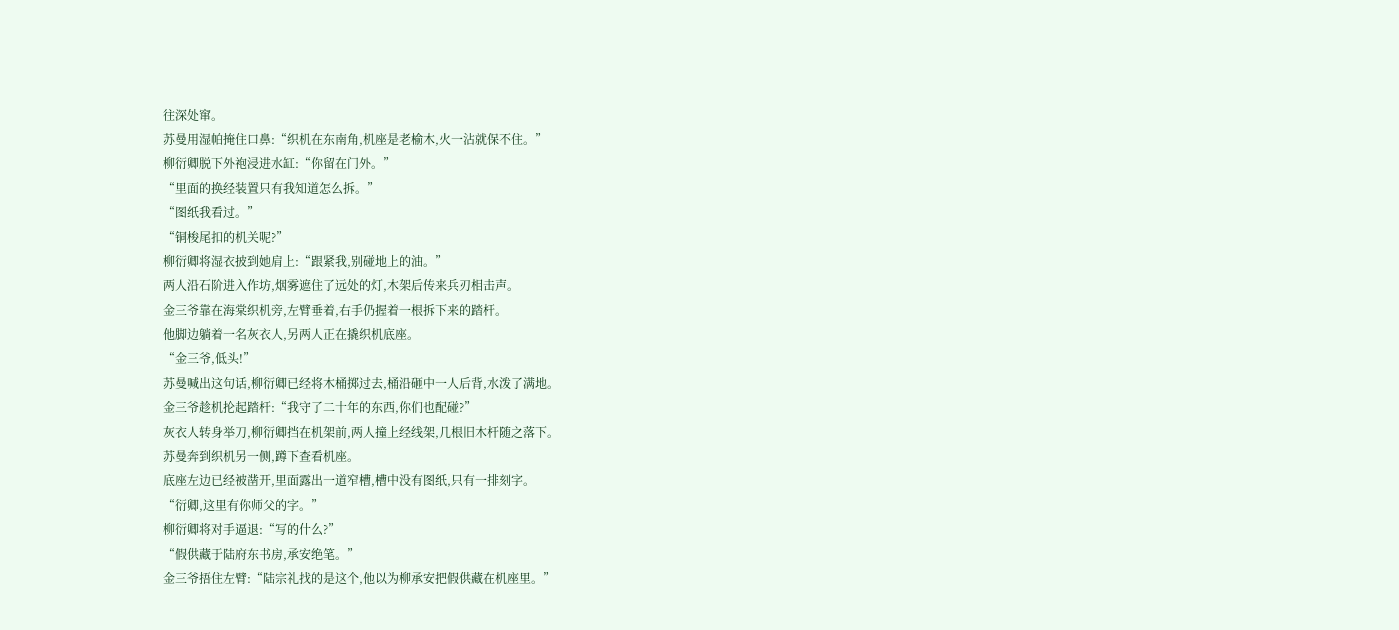往深处窜。
苏曼用湿帕掩住口鼻:“织机在东南角,机座是老榆木,火一沾就保不住。”
柳衍卿脱下外袍浸进水缸:“你留在门外。”
“里面的换经装置只有我知道怎么拆。”
“图纸我看过。”
“铜梭尾扣的机关呢?”
柳衍卿将湿衣披到她肩上:“跟紧我,别碰地上的油。”
两人沿石阶进入作坊,烟雾遮住了远处的灯,木架后传来兵刃相击声。
金三爷靠在海棠织机旁,左臂垂着,右手仍握着一根拆下来的踏杆。
他脚边躺着一名灰衣人,另两人正在撬织机底座。
“金三爷,低头!”
苏曼喊出这句话,柳衍卿已经将木桶掷过去,桶沿砸中一人后背,水泼了满地。
金三爷趁机抡起踏杆:“我守了二十年的东西,你们也配碰?”
灰衣人转身举刀,柳衍卿挡在机架前,两人撞上经线架,几根旧木杆随之落下。
苏曼奔到织机另一侧,蹲下查看机座。
底座左边已经被凿开,里面露出一道窄槽,槽中没有图纸,只有一排刻字。
“衍卿,这里有你师父的字。”
柳衍卿将对手逼退:“写的什么?”
“假供藏于陆府东书房,承安绝笔。”
金三爷捂住左臂:“陆宗礼找的是这个,他以为柳承安把假供藏在机座里。”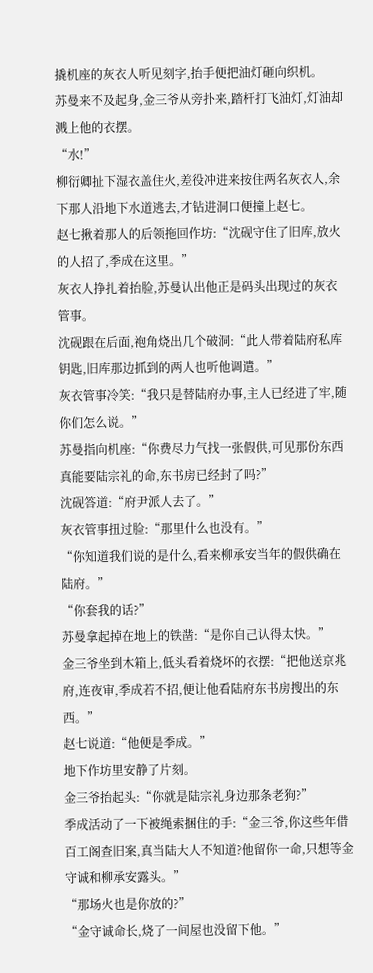撬机座的灰衣人听见刻字,抬手便把油灯砸向织机。
苏曼来不及起身,金三爷从旁扑来,踏杆打飞油灯,灯油却溅上他的衣摆。
“水!”
柳衍卿扯下湿衣盖住火,差役冲进来按住两名灰衣人,余下那人沿地下水道逃去,才钻进洞口便撞上赵七。
赵七揪着那人的后领拖回作坊:“沈砚守住了旧库,放火的人招了,季成在这里。”
灰衣人挣扎着抬脸,苏曼认出他正是码头出现过的灰衣管事。
沈砚跟在后面,袍角烧出几个破洞:“此人带着陆府私库钥匙,旧库那边抓到的两人也听他调遣。”
灰衣管事冷笑:“我只是替陆府办事,主人已经进了牢,随你们怎么说。”
苏曼指向机座:“你费尽力气找一张假供,可见那份东西真能要陆宗礼的命,东书房已经封了吗?”
沈砚答道:“府尹派人去了。”
灰衣管事扭过脸:“那里什么也没有。”
“你知道我们说的是什么,看来柳承安当年的假供确在陆府。”
“你套我的话?”
苏曼拿起掉在地上的铁凿:“是你自己认得太快。”
金三爷坐到木箱上,低头看着烧坏的衣摆:“把他送京兆府,连夜审,季成若不招,便让他看陆府东书房搜出的东西。”
赵七说道:“他便是季成。”
地下作坊里安静了片刻。
金三爷抬起头:“你就是陆宗礼身边那条老狗?”
季成活动了一下被绳索捆住的手:“金三爷,你这些年借百工阁查旧案,真当陆大人不知道?他留你一命,只想等金守诚和柳承安露头。”
“那场火也是你放的?”
“金守诚命长,烧了一间屋也没留下他。”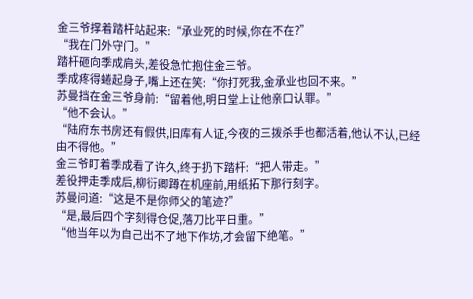金三爷撑着踏杆站起来:“承业死的时候,你在不在?”
“我在门外守门。”
踏杆砸向季成肩头,差役急忙抱住金三爷。
季成疼得蜷起身子,嘴上还在笑:“你打死我,金承业也回不来。”
苏曼挡在金三爷身前:“留着他,明日堂上让他亲口认罪。”
“他不会认。”
“陆府东书房还有假供,旧库有人证,今夜的三拨杀手也都活着,他认不认,已经由不得他。”
金三爷盯着季成看了许久,终于扔下踏杆:“把人带走。”
差役押走季成后,柳衍卿蹲在机座前,用纸拓下那行刻字。
苏曼问道:“这是不是你师父的笔迹?”
“是,最后四个字刻得仓促,落刀比平日重。”
“他当年以为自己出不了地下作坊,才会留下绝笔。”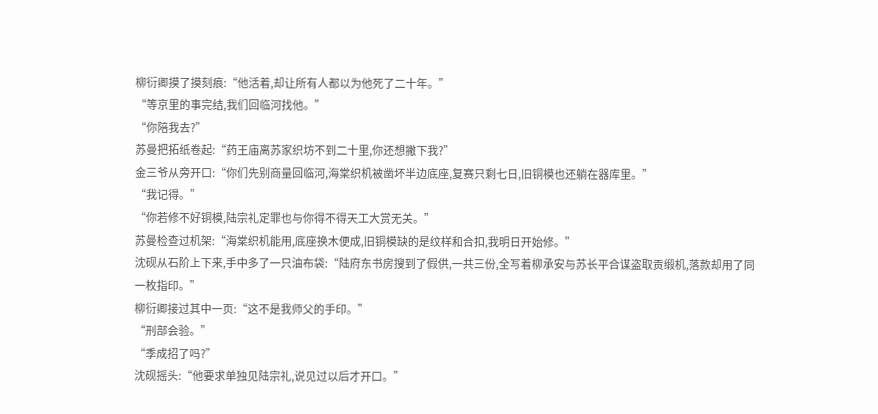柳衍卿摸了摸刻痕:“他活着,却让所有人都以为他死了二十年。”
“等京里的事完结,我们回临河找他。”
“你陪我去?”
苏曼把拓纸卷起:“药王庙离苏家织坊不到二十里,你还想撇下我?”
金三爷从旁开口:“你们先别商量回临河,海棠织机被凿坏半边底座,复赛只剩七日,旧铜模也还躺在器库里。”
“我记得。”
“你若修不好铜模,陆宗礼定罪也与你得不得天工大赏无关。”
苏曼检查过机架:“海棠织机能用,底座换木便成,旧铜模缺的是纹样和合扣,我明日开始修。”
沈砚从石阶上下来,手中多了一只油布袋:“陆府东书房搜到了假供,一共三份,全写着柳承安与苏长平合谋盗取贡缎机,落款却用了同一枚指印。”
柳衍卿接过其中一页:“这不是我师父的手印。”
“刑部会验。”
“季成招了吗?”
沈砚摇头:“他要求单独见陆宗礼,说见过以后才开口。”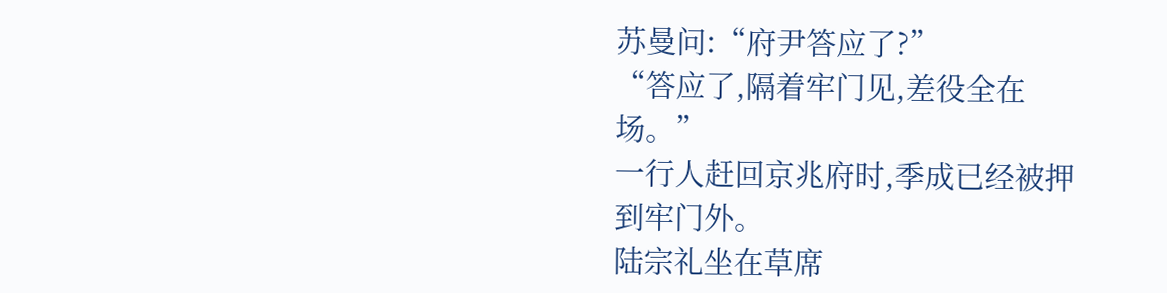苏曼问:“府尹答应了?”
“答应了,隔着牢门见,差役全在场。”
一行人赶回京兆府时,季成已经被押到牢门外。
陆宗礼坐在草席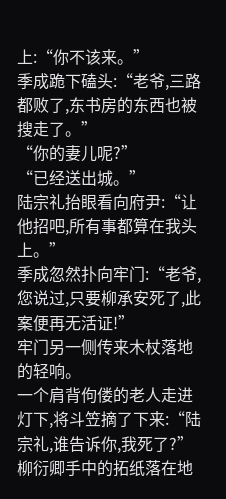上:“你不该来。”
季成跪下磕头:“老爷,三路都败了,东书房的东西也被搜走了。”
“你的妻儿呢?”
“已经送出城。”
陆宗礼抬眼看向府尹:“让他招吧,所有事都算在我头上。”
季成忽然扑向牢门:“老爷,您说过,只要柳承安死了,此案便再无活证!”
牢门另一侧传来木杖落地的轻响。
一个肩背佝偻的老人走进灯下,将斗笠摘了下来:“陆宗礼,谁告诉你,我死了?”
柳衍卿手中的拓纸落在地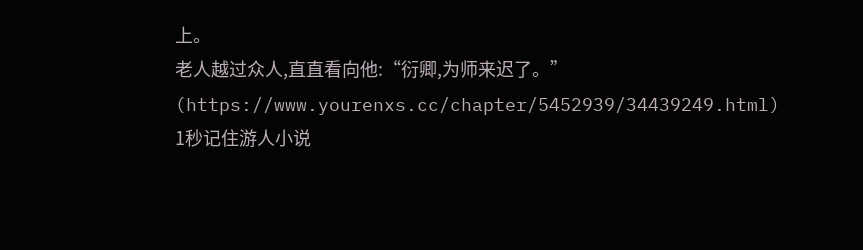上。
老人越过众人,直直看向他:“衍卿,为师来迟了。”
(https://www.yourenxs.cc/chapter/5452939/34439249.html)
1秒记住游人小说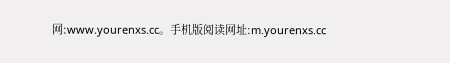网:www.yourenxs.cc。手机版阅读网址:m.yourenxs.cc